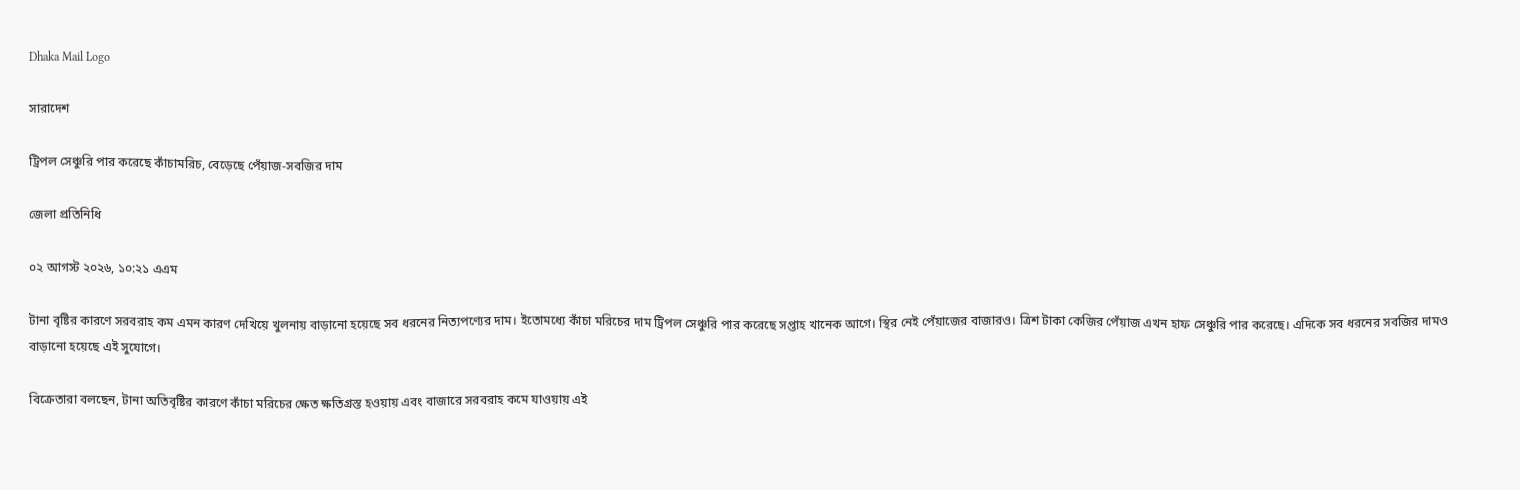Dhaka Mail Logo

সারাদেশ

ট্রিপল সেঞ্চুরি পার করেছে কাঁচামরিচ, বেড়েছে পেঁয়াজ-সবজির দাম

জেলা প্রতিনিধি

০২ আগস্ট ২০২৬, ১০:২১ এএম

টানা বৃষ্টির কারণে সরবরাহ কম এমন কারণ দেখিয়ে খুলনায় বাড়ানো হয়েছে সব ধরনের নিত্যপণ্যের দাম। ইতোমধ্যে কাঁচা মরিচের দাম ট্রিপল সেঞ্চুরি পার করেছে সপ্তাহ খানেক আগে। স্থির নেই পেঁয়াজের বাজারও। ত্রিশ টাকা কেজির পেঁয়াজ এখন হাফ সেঞ্চুরি পার করেছে। এদিকে সব ধরনের সবজির দামও বাড়ানো হয়েছে এই সুযোগে।

বিক্রেতারা বলছেন, টানা অতিবৃষ্টির কারণে কাঁচা মরিচের ক্ষেত ক্ষতিগ্রস্ত হওয়ায় এবং বাজারে সরবরাহ কমে যাওয়ায় এই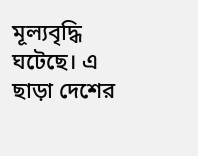মূল্যবৃদ্ধি ঘটেছে। এ ছাড়া দেশের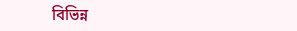বিভিন্ন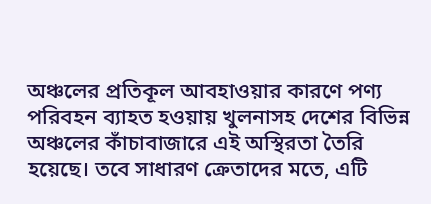অঞ্চলের প্রতিকূল আবহাওয়ার কারণে পণ্য পরিবহন ব্যাহত হওয়ায় খুলনাসহ দেশের বিভিন্ন অঞ্চলের কাঁচাবাজারে এই অস্থিরতা তৈরি হয়েছে। তবে সাধারণ ক্রেতাদের মতে, এটি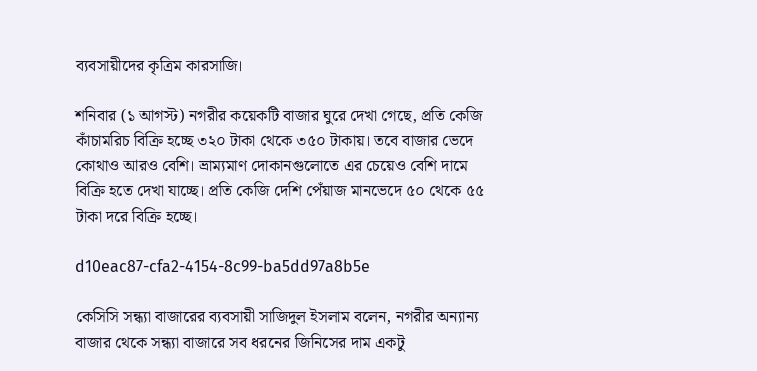ব্যবসায়ীদের কৃত্রিম কারসাজি।

শনিবার (১ আগস্ট) নগরীর কয়েকটি বাজার ঘুরে দেখা গেছে, প্রতি কেজি কাঁচামরিচ বিক্রি হচ্ছে ৩২০ টাকা থেকে ৩৫০ টাকায়। তবে বাজার ভেদে কোথাও আরও বেশি। ভ্রাম্যমাণ দোকানগুলোতে এর চেয়েও বেশি দামে বিক্রি হতে দেখা যাচ্ছে। প্রতি কেজি দেশি পেঁয়াজ মানভেদে ৫০ থেকে ৫৫ টাকা দরে বিক্রি হচ্ছে।

d10eac87-cfa2-4154-8c99-ba5dd97a8b5e

কেসিসি সন্ধ্যা বাজারের ব্যবসায়ী সাজিদুল ইসলাম বলেন, নগরীর অন্যান্য বাজার থেকে সন্ধ্যা বাজারে সব ধরনের জিনিসের দাম একটু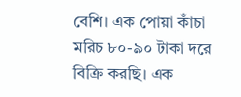বেশি। এক পোয়া কাঁচা মরিচ ৮০-৯০ টাকা দরে বিক্রি করছি। এক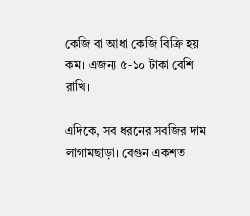কেজি বা আধা কেজি বিক্রি হয় কম। এজন্য ৫-১০ টাকা বেশি রাখি।

এদিকে, সব ধরনের সবজির দাম লাগামছাড়া। বেগুন একশত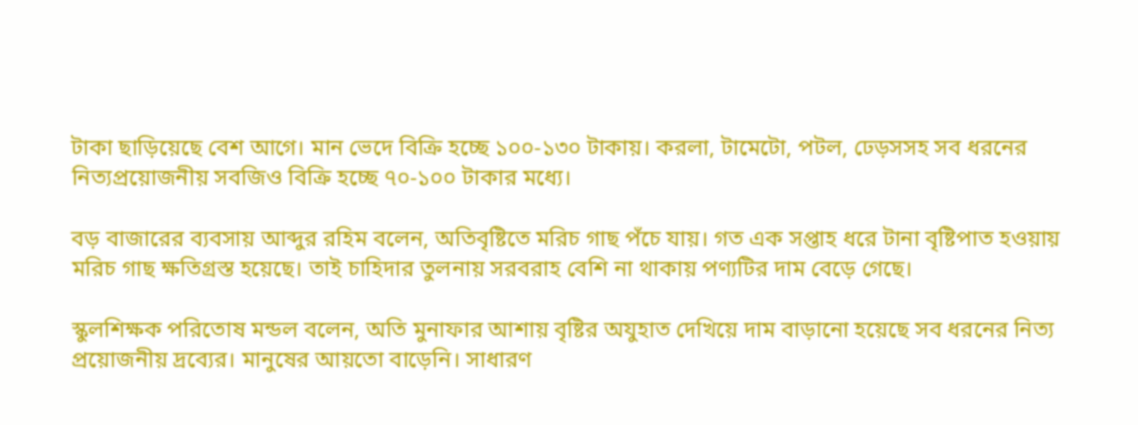টাকা ছাড়িয়েছে বেশ আগে। মান ভেদে বিক্রি হচ্ছে ১০০-১৩০ টাকায়। করলা, টামেটো, পটল, ঢেড়সসহ সব ধরনের নিত্যপ্রয়োজনীয় সবজিও বিক্রি হচ্ছে ৭০-১০০ টাকার মধ্যে।

বড় বাজারের ব্যবসায় আব্দুর রহিম বলেন, অতিবৃষ্টিতে মরিচ গাছ পঁচে যায়। গত এক সপ্তাহ ধরে টানা বৃষ্টিপাত হওয়ায় মরিচ গাছ ক্ষতিগ্রস্ত হয়েছে। তাই চাহিদার তুলনায় সরবরাহ বেশি না থাকায় পণ্যটির দাম বেড়ে গেছে।

স্কুলশিক্ষক পরিতোষ মন্ডল বলেন, অতি মুনাফার আশায় বৃষ্টির অযুহাত দেখিয়ে দাম বাড়ানো হয়েছে সব ধরনের নিত্য প্রয়োজনীয় দ্রব্যের। মানুষের আয়তো বাড়েনি। সাধারণ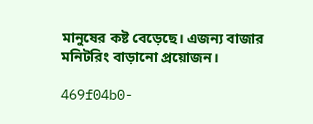মানুষের কষ্ট বেড়েছে। এজন্য বাজার মনিটরিং বাড়ানো প্রয়োজন।

469f04b0-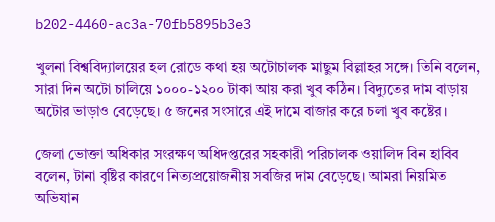b202-4460-ac3a-70fb5895b3e3

খুলনা বিশ্ববিদ্যালয়ের হল রোডে কথা হয় অটোচালক মাছুম বিল্লাহর সঙ্গে। তিনি বলেন, সারা দিন অটো চালিয়ে ১০০০-১২০০ টাকা আয় করা খুব কঠিন। বিদ্যুতের দাম বাড়ায় অটোর ভাড়াও বেড়েছে। ৫ জনের সংসারে এই দামে বাজার করে চলা খুব কষ্টের।

জেলা ভোক্তা অধিকার সংরক্ষণ অধিদপ্তরের সহকারী পরিচালক ওয়ালিদ বিন হাবিব বলেন, টানা বৃষ্টির কারণে নিত্যপ্রয়োজনীয় সবজির দাম বেড়েছে। আমরা নিয়মিত অভিযান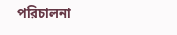পরিচালনা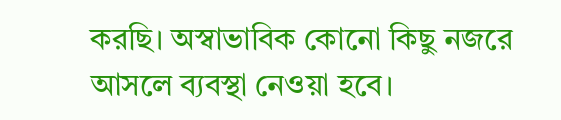করছি। অস্বাভাবিক কোনো কিছু নজরে আসলে ব্যবস্থা নেওয়া হবে।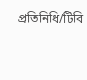প্রতিনিধি/টিবি